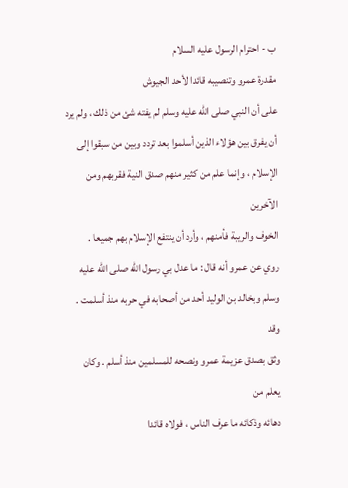ب - احترام الرسول عليه السلام
مقدرة عمرو وتنصيبه قائدا لأحد الجيوش
على أن النبي صلى الله عليه وسلم لم يفته شئ من ذلك ، ولم يرد
أن يفرق بين هؤلاء الذين أسلموا بعد تردد وبين من سبقوا إلى
الإسلام ، وإنما علم من كثير منهم صدق النية فقربهم ومن الآخرين
الخوف والريبة فأمنهم ، وأرد أن ينتفع الإسلام بهم جميعا .
روي عن عمرو أنه قال : ما عدل بي رسول الله صلى الله عليه
وسلم وبخالد بن الوليد أحد من أصحابه في حربه منذ أسلمت . وقد
وثق بصدق عزيمة عمرو ونصحه للمسلمين منذ أسلم . وكان يعلم من
دهائه وذكائه ما عرف الناس ، فولاه قائدا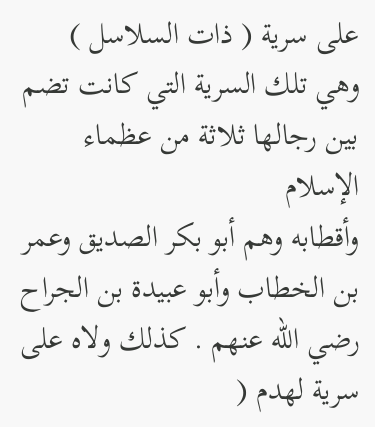على سرية ( ذات السلاسل )
وهي تلك السرية التي كانت تضم بين رجالها ثلاثة من عظماء الإسلام
وأقطابه وهم أبو بكر الصديق وعمر بن الخطاب وأبو عبيدة بن الجراح
رضي الله عنهم . كذلك ولاه على سرية لهدم (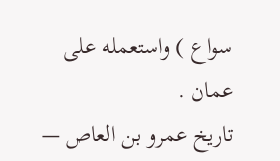سواع ) واستعمله على
عمان .
تاريخ عمرو بن العاص —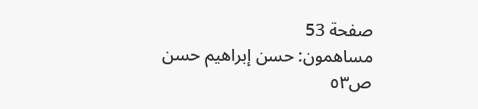صفحة 53
مساهمون: حسن إبراهيم حسن
ص٥٣